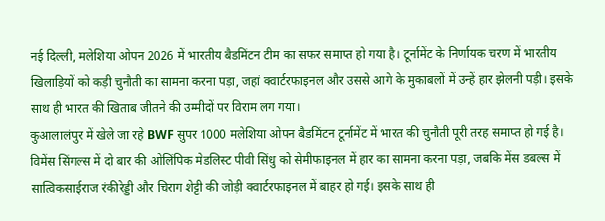नई दिल्ली, मलेशिया ओपन 2026 में भारतीय बैडमिंटन टीम का सफर समाप्त हो गया है। टूर्नामेंट के निर्णायक चरण में भारतीय खिलाड़ियों को कड़ी चुनौती का सामना करना पड़ा, जहां क्वार्टरफाइनल और उससे आगे के मुकाबलों में उन्हें हार झेलनी पड़ी। इसके साथ ही भारत की खिताब जीतने की उम्मीदों पर विराम लग गया।
कुआलालंपुर में खेले जा रहे BWF सुपर 1000 मलेशिया ओपन बैडमिंटन टूर्नामेंट में भारत की चुनौती पूरी तरह समाप्त हो गई है। विमेंस सिंगल्स में दो बार की ओलिंपिक मेडलिस्ट पीवी सिंधु को सेमीफाइनल में हार का सामना करना पड़ा, जबकि मेंस डबल्स में सात्विकसाईराज रंकीरेड्डी और चिराग शेट्टी की जोड़ी क्वार्टरफाइनल में बाहर हो गई। इसके साथ ही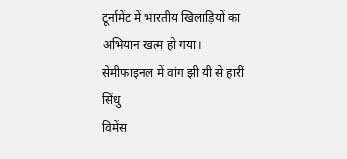टूर्नामेंट में भारतीय खिलाड़ियों का अभियान खत्म हो गया।
सेमीफाइनल में वांग झी यी से हारीं सिंधु
विमेंस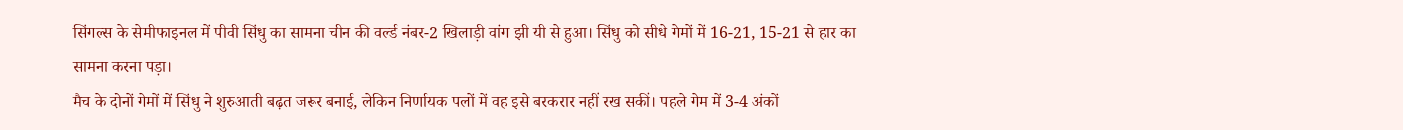सिंगल्स के सेमीफाइनल में पीवी सिंधु का सामना चीन की वर्ल्ड नंबर-2 खिलाड़ी वांग झी यी से हुआ। सिंधु को सीधे गेमों में 16-21, 15-21 से हार का सामना करना पड़ा।
मैच के दोनों गेमों में सिंधु ने शुरुआती बढ़त जरूर बनाई, लेकिन निर्णायक पलों में वह इसे बरकरार नहीं रख सकीं। पहले गेम में 3-4 अंकों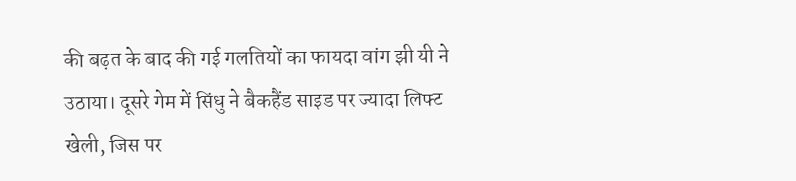की बढ़त के बाद की गई गलतियों का फायदा वांग झी यी ने उठाया। दूसरे गेम में सिंधु ने बैकहैंड साइड पर ज्यादा लिफ्ट खेली, जिस पर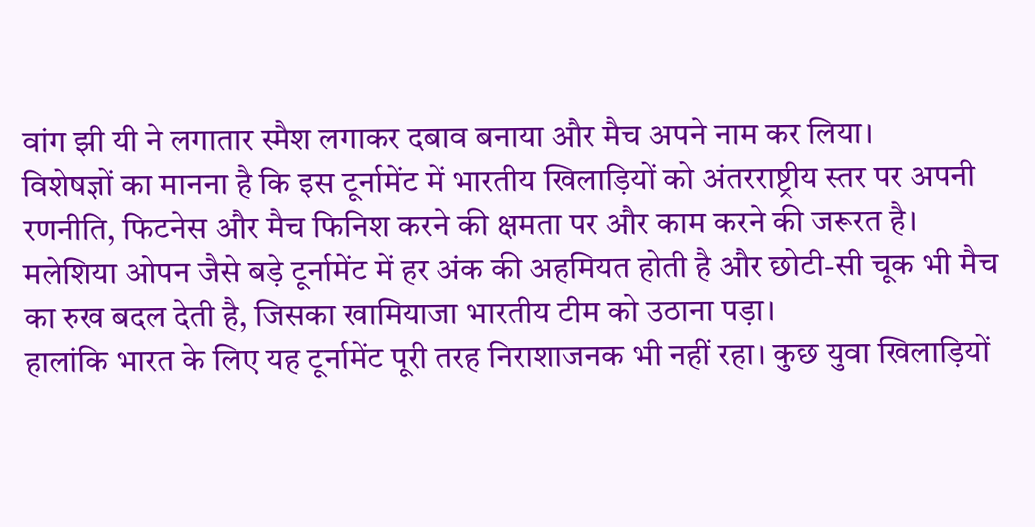वांग झी यी ने लगातार स्मैश लगाकर दबाव बनाया और मैच अपने नाम कर लिया।
विशेषज्ञों का मानना है कि इस टूर्नामेंट में भारतीय खिलाड़ियों को अंतरराष्ट्रीय स्तर पर अपनी रणनीति, फिटनेस और मैच फिनिश करने की क्षमता पर और काम करने की जरूरत है। मलेशिया ओपन जैसे बड़े टूर्नामेंट में हर अंक की अहमियत होती है और छोटी-सी चूक भी मैच का रुख बदल देती है, जिसका खामियाजा भारतीय टीम को उठाना पड़ा।
हालांकि भारत के लिए यह टूर्नामेंट पूरी तरह निराशाजनक भी नहीं रहा। कुछ युवा खिलाड़ियों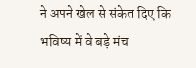ने अपने खेल से संकेत दिए कि भविष्य में वे बड़े मंच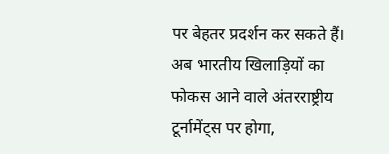पर बेहतर प्रदर्शन कर सकते हैं। अब भारतीय खिलाड़ियों का फोकस आने वाले अंतरराष्ट्रीय टूर्नामेंट्स पर होगा,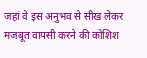जहां वे इस अनुभव से सीख लेकर मजबूत वापसी करने की कोशिश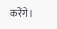करेंगे।